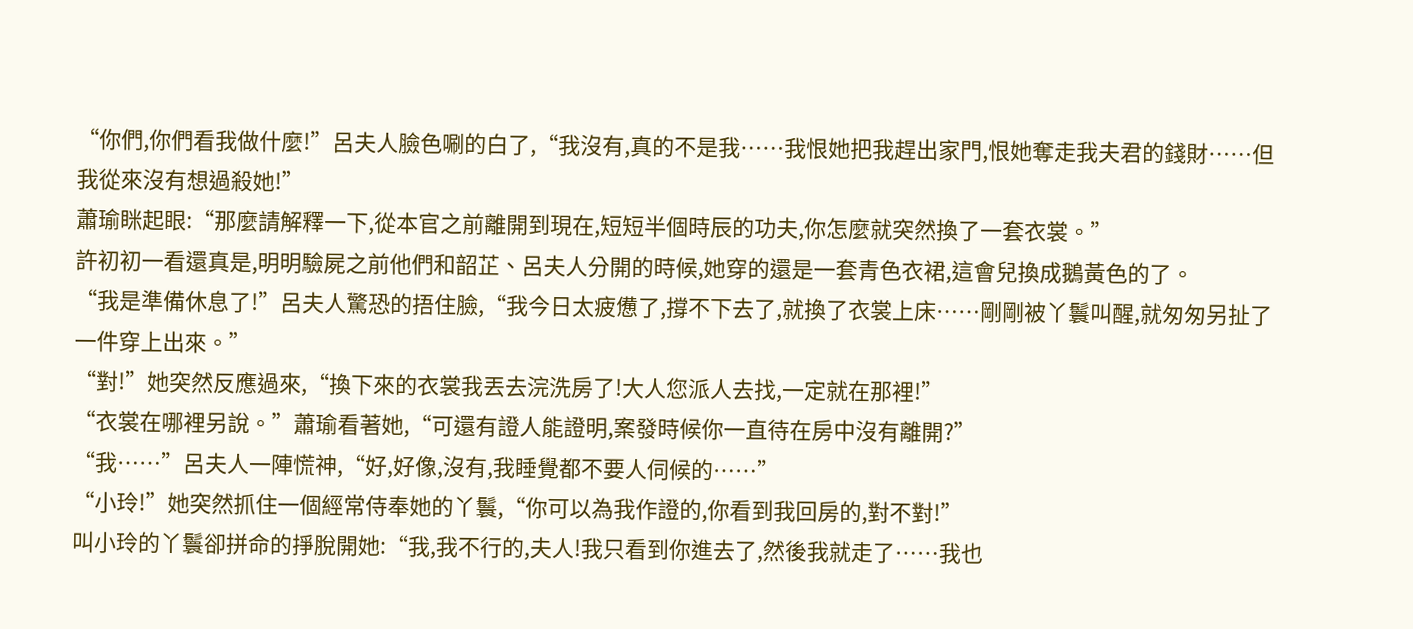“你們,你們看我做什麼!”呂夫人臉色唰的白了,“我沒有,真的不是我……我恨她把我趕出家門,恨她奪走我夫君的錢財……但我從來沒有想過殺她!”
蕭瑜眯起眼:“那麼請解釋一下,從本官之前離開到現在,短短半個時辰的功夫,你怎麼就突然換了一套衣裳。”
許初初一看還真是,明明驗屍之前他們和韶芷、呂夫人分開的時候,她穿的還是一套青色衣裙,這會兒換成鵝黃色的了。
“我是準備休息了!”呂夫人驚恐的捂住臉,“我今日太疲憊了,撐不下去了,就換了衣裳上床……剛剛被丫鬟叫醒,就匆匆另扯了一件穿上出來。”
“對!”她突然反應過來,“換下來的衣裳我丟去浣洗房了!大人您派人去找,一定就在那裡!”
“衣裳在哪裡另說。”蕭瑜看著她,“可還有證人能證明,案發時候你一直待在房中沒有離開?”
“我……”呂夫人一陣慌神,“好,好像,沒有,我睡覺都不要人伺候的……”
“小玲!”她突然抓住一個經常侍奉她的丫鬟,“你可以為我作證的,你看到我回房的,對不對!”
叫小玲的丫鬟卻拼命的掙脫開她:“我,我不行的,夫人!我只看到你進去了,然後我就走了……我也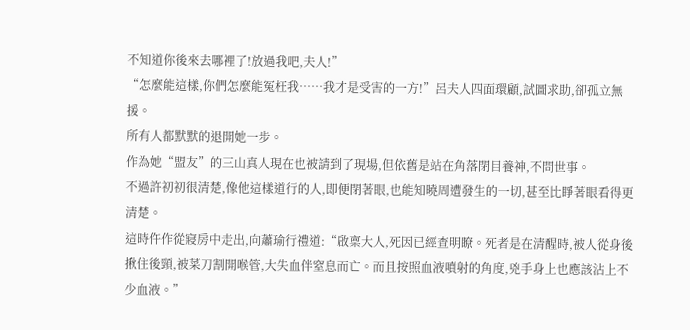不知道你後來去哪裡了!放過我吧,夫人!”
“怎麼能這樣,你們怎麼能冤枉我……我才是受害的一方!”呂夫人四面環顧,試圖求助,卻孤立無援。
所有人都默默的退開她一步。
作為她“盟友”的三山真人現在也被請到了現場,但依舊是站在角落閉目養神,不問世事。
不過許初初很清楚,像他這樣道行的人,即便閉著眼,也能知曉周遭發生的一切,甚至比睜著眼看得更清楚。
這時仵作從寢房中走出,向蕭瑜行禮道:“啟稟大人,死因已經查明瞭。死者是在清醒時,被人從身後揪住後頸,被菜刀割開喉管,大失血伴窒息而亡。而且按照血液噴射的角度,兇手身上也應該沾上不少血液。”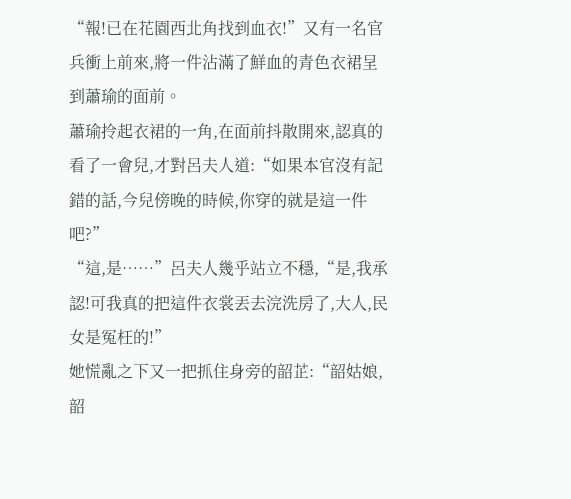“報!已在花園西北角找到血衣!”又有一名官兵衝上前來,將一件沾滿了鮮血的青色衣裙呈到蕭瑜的面前。
蕭瑜拎起衣裙的一角,在面前抖散開來,認真的看了一會兒,才對呂夫人道:“如果本官沒有記錯的話,今兒傍晚的時候,你穿的就是這一件吧?”
“這,是……”呂夫人幾乎站立不穩,“是,我承認!可我真的把這件衣裳丟去浣洗房了,大人,民女是冤枉的!”
她慌亂之下又一把抓住身旁的韶芷:“韶姑娘,韶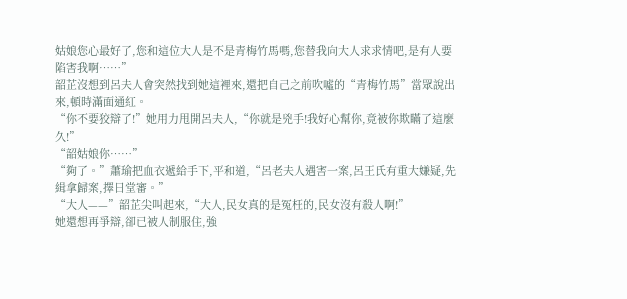姑娘您心最好了,您和這位大人是不是青梅竹馬嗎,您替我向大人求求情吧,是有人要陷害我啊……”
韶芷沒想到呂夫人會突然找到她這裡來,還把自己之前吹噓的“青梅竹馬”當眾說出來,頓時滿面通紅。
“你不要狡辯了!”她用力甩開呂夫人,“你就是兇手!我好心幫你,竟被你欺瞞了這麼久!”
“韶姑娘你……”
“夠了。”蕭瑜把血衣遞給手下,平和道,“呂老夫人遇害一案,呂王氏有重大嫌疑,先緝拿歸案,擇日堂審。”
“大人——”韶芷尖叫起來,“大人,民女真的是冤枉的,民女沒有殺人啊!”
她還想再爭辯,卻已被人制服住,強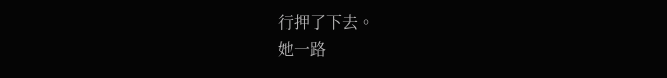行押了下去。
她一路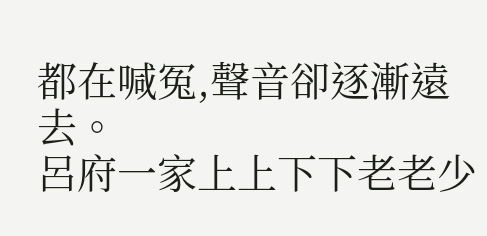都在喊冤,聲音卻逐漸遠去。
呂府一家上上下下老老少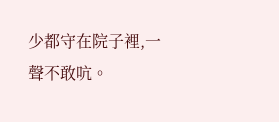少都守在院子裡,一聲不敢吭。